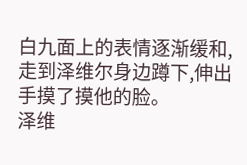白九面上的表情逐渐缓和,走到泽维尔身边蹲下,伸出手摸了摸他的脸。
泽维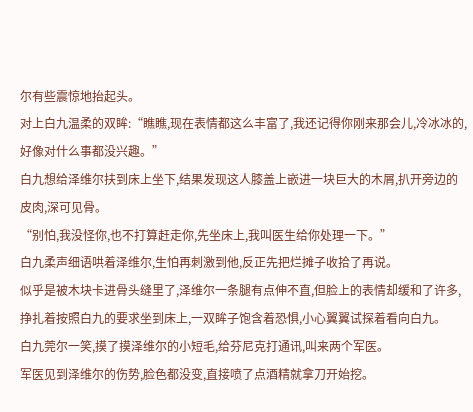尔有些震惊地抬起头。
对上白九温柔的双眸:“瞧瞧,现在表情都这么丰富了,我还记得你刚来那会儿,冷冰冰的,好像对什么事都没兴趣。”
白九想给泽维尔扶到床上坐下,结果发现这人膝盖上嵌进一块巨大的木屑,扒开旁边的皮肉,深可见骨。
“别怕,我没怪你,也不打算赶走你,先坐床上,我叫医生给你处理一下。”
白九柔声细语哄着泽维尔,生怕再刺激到他,反正先把烂摊子收拾了再说。
似乎是被木块卡进骨头缝里了,泽维尔一条腿有点伸不直,但脸上的表情却缓和了许多,挣扎着按照白九的要求坐到床上,一双眸子饱含着恐惧,小心翼翼试探着看向白九。
白九莞尔一笑,摸了摸泽维尔的小短毛,给芬尼克打通讯,叫来两个军医。
军医见到泽维尔的伤势,脸色都没变,直接喷了点酒精就拿刀开始挖。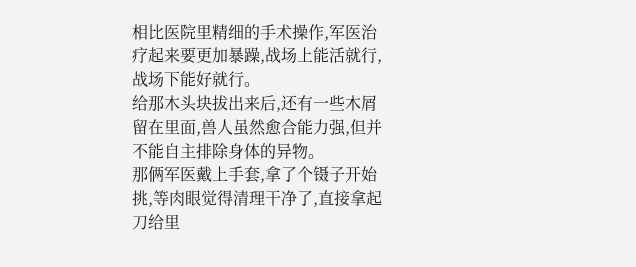相比医院里精细的手术操作,军医治疗起来要更加暴躁,战场上能活就行,战场下能好就行。
给那木头块拔出来后,还有一些木屑留在里面,兽人虽然愈合能力强,但并不能自主排除身体的异物。
那俩军医戴上手套,拿了个镊子开始挑,等肉眼觉得清理干净了,直接拿起刀给里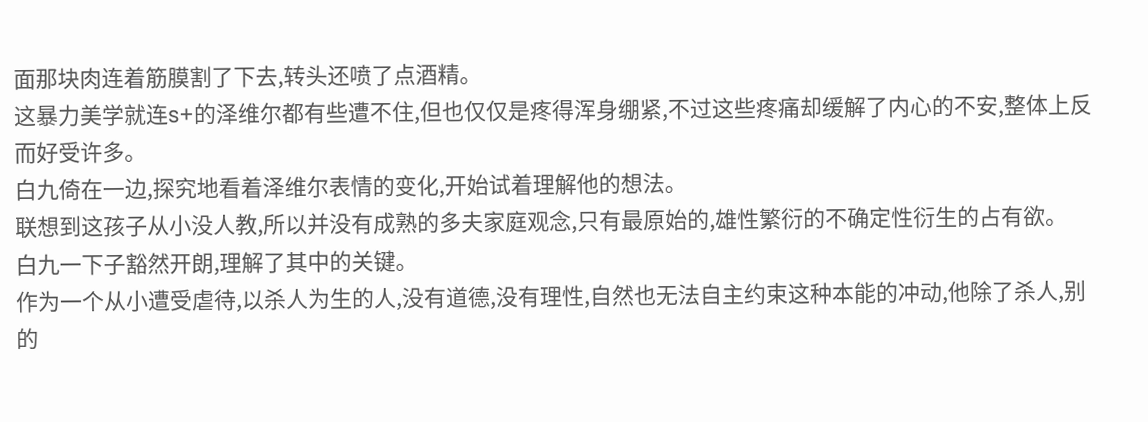面那块肉连着筋膜割了下去,转头还喷了点酒精。
这暴力美学就连s+的泽维尔都有些遭不住,但也仅仅是疼得浑身绷紧,不过这些疼痛却缓解了内心的不安,整体上反而好受许多。
白九倚在一边,探究地看着泽维尔表情的变化,开始试着理解他的想法。
联想到这孩子从小没人教,所以并没有成熟的多夫家庭观念,只有最原始的,雄性繁衍的不确定性衍生的占有欲。
白九一下子豁然开朗,理解了其中的关键。
作为一个从小遭受虐待,以杀人为生的人,没有道德,没有理性,自然也无法自主约束这种本能的冲动,他除了杀人,别的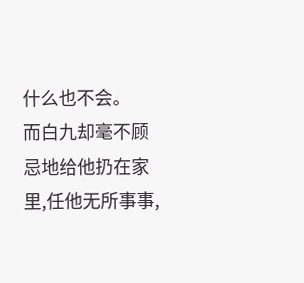什么也不会。
而白九却毫不顾忌地给他扔在家里,任他无所事事,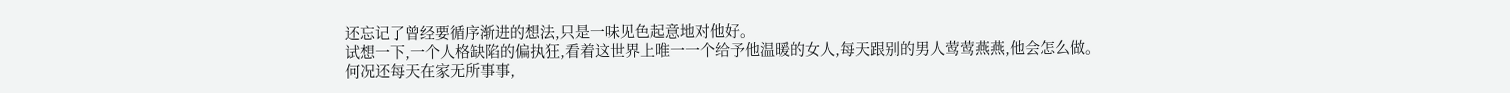还忘记了曾经要循序渐进的想法,只是一味见色起意地对他好。
试想一下,一个人格缺陷的偏执狂,看着这世界上唯一一个给予他温暖的女人,每天跟别的男人莺莺燕燕,他会怎么做。
何况还每天在家无所事事,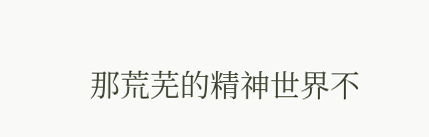那荒芜的精神世界不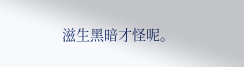滋生黑暗才怪呢。